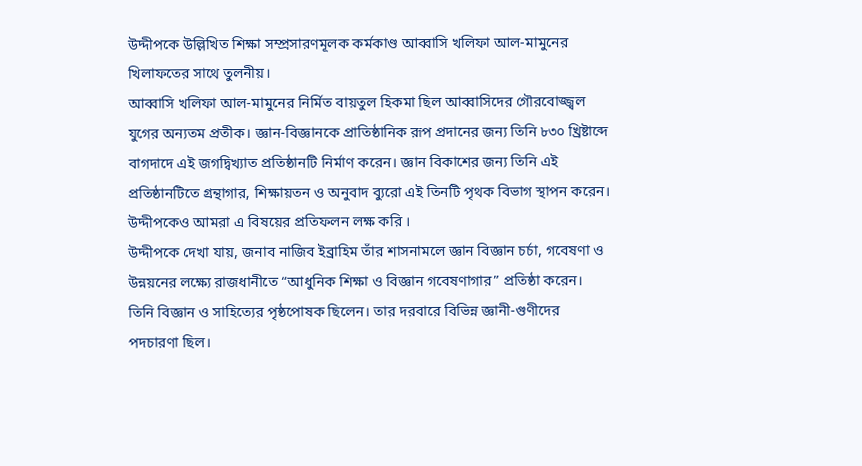উদ্দীপকে উল্লিখিত শিক্ষা সম্প্রসারণমূলক কর্মকাণ্ড আব্বাসি খলিফা আল-মামুনের খিলাফতের সাথে তুলনীয়।
আব্বাসি খলিফা আল-মামুনের নির্মিত বায়তুল হিকমা ছিল আব্বাসিদের গৌরবোজ্জ্বল যুগের অন্যতম প্রতীক। জ্ঞান-বিজ্ঞানকে প্রাতিষ্ঠানিক রূপ প্রদানের জন্য তিনি ৮৩০ খ্রিষ্টাব্দে বাগদাদে এই জগদ্বিখ্যাত প্রতিষ্ঠানটি নির্মাণ করেন। জ্ঞান বিকাশের জন্য তিনি এই প্রতিষ্ঠানটিতে গ্রন্থাগার, শিক্ষায়তন ও অনুবাদ ব্যুরো এই তিনটি পৃথক বিভাগ স্থাপন করেন। উদ্দীপকেও আমরা এ বিষয়ের প্রতিফলন লক্ষ করি ।
উদ্দীপকে দেখা যায়, জনাব নাজিব ইব্রাহিম তাঁর শাসনামলে জ্ঞান বিজ্ঞান চর্চা, গবেষণা ও উন্নয়নের লক্ষ্যে রাজধানীতে “আধুনিক শিক্ষা ও বিজ্ঞান গবেষণাগার” প্রতিষ্ঠা করেন। তিনি বিজ্ঞান ও সাহিত্যের পৃষ্ঠপোষক ছিলেন। তার দরবারে বিভিন্ন জ্ঞানী-গুণীদের পদচারণা ছিল।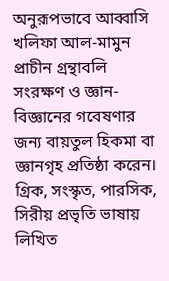অনুরূপভাবে আব্বাসি খলিফা আল-মামুন প্রাচীন গ্রন্থাবলি সংরক্ষণ ও জ্ঞান-বিজ্ঞানের গবেষণার জন্য বায়তুল হিকমা বা জ্ঞানগৃহ প্রতিষ্ঠা করেন। গ্রিক, সংস্কৃত, পারসিক, সিরীয় প্রভৃতি ভাষায় লিখিত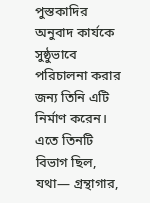পুস্তকাদির অনুবাদ কার্যকে সুষ্ঠুভাবে পরিচালনা করার জন্য তিনি এটি নির্মাণ করেন। এতে তিনটি বিভাগ ছিল, যথা— গ্রন্থাগার,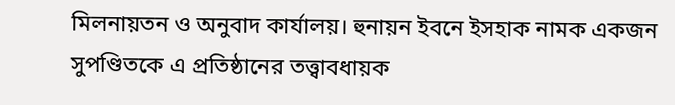মিলনায়তন ও অনুবাদ কার্যালয়। হুনায়ন ইবনে ইসহাক নামক একজন সুপণ্ডিতকে এ প্রতিষ্ঠানের তত্ত্বাবধায়ক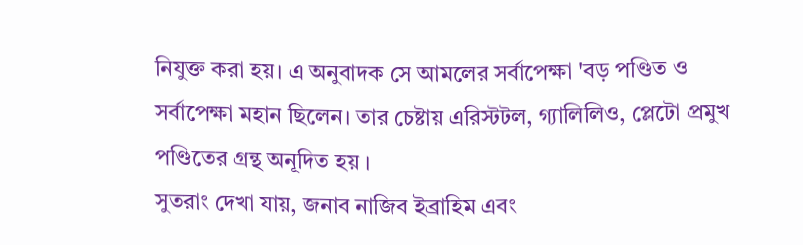নিযুক্ত করা হয়। এ অনুবাদক সে আমলের সর্বাপেক্ষা 'বড় পণ্ডিত ও সর্বাপেক্ষা মহান ছিলেন। তার চেষ্টায় এরিস্টটল, গ্যালিলিও, প্লেটো প্রমুখ পণ্ডিতের গ্রন্থ অনূদিত হয় ।
সুতরাং দেখা যায়, জনাব নাজিব ইব্রাহিম এবং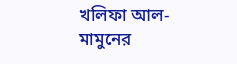খলিফা আল-মামুনের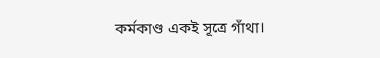কর্মকাণ্ড একই সূত্রে গাঁথা।